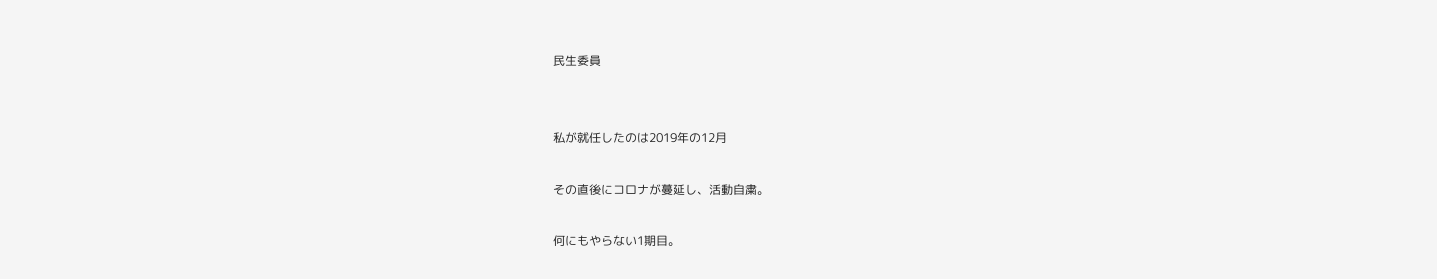民生委員


私が就任したのは2019年の12月

その直後にコロナが蔓延し、活動自粛。

何にもやらない1期目。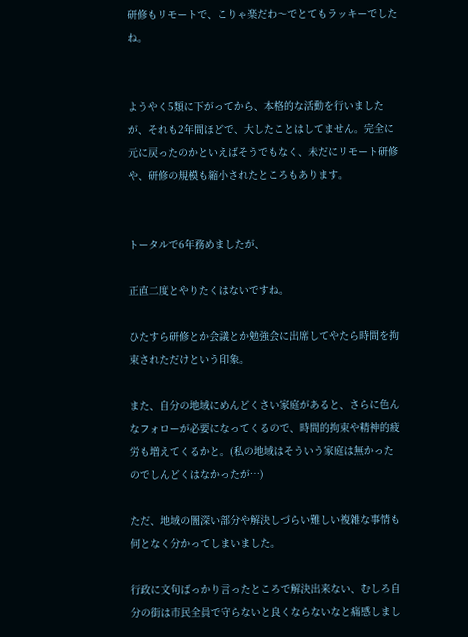研修もリモートで、こりゃ楽だわ〜でとてもラッキーでしたね。


ようやく5類に下がってから、本格的な活動を行いましたが、それも2年間ほどで、大したことはしてません。完全に元に戻ったのかといえばそうでもなく、未だにリモート研修や、研修の規模も縮小されたところもあります。


トータルで6年務めましたが、

正直二度とやりたくはないですね。

ひたすら研修とか会議とか勉強会に出席してやたら時間を拘束されただけという印象。

また、自分の地域にめんどくさい家庭があると、さらに色んなフォローが必要になってくるので、時間的拘束や精神的疲労も増えてくるかと。(私の地域はそういう家庭は無かったのでしんどくはなかったが…)

ただ、地域の闇深い部分や解決しづらい難しい複雑な事情も何となく分かってしまいました。

行政に文句ばっかり言ったところで解決出来ない、むしろ自分の街は市民全員で守らないと良くならないなと痛感しまし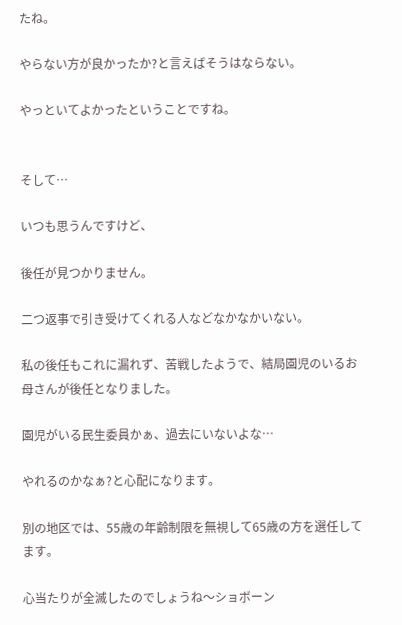たね。

やらない方が良かったか?と言えばそうはならない。

やっといてよかったということですね。


そして…

いつも思うんですけど、

後任が見つかりません。

二つ返事で引き受けてくれる人などなかなかいない。

私の後任もこれに漏れず、苦戦したようで、結局園児のいるお母さんが後任となりました。

園児がいる民生委員かぁ、過去にいないよな…

やれるのかなぁ?と心配になります。

別の地区では、55歳の年齢制限を無視して65歳の方を選任してます。

心当たりが全滅したのでしょうね〜ショボーン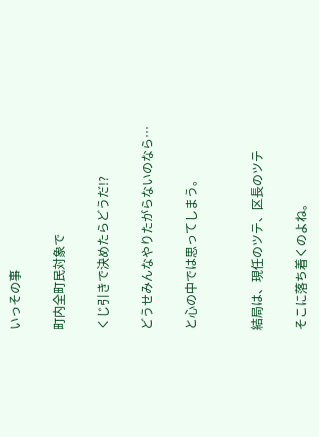いっその事

町内全町民対象で

くじ引きで決めたらどうだ!?

どうせみんなやりたがらないのなら…

と心の中では思ってしまう。


結局は、現任のツテ、区長のツテ

そこに落ち着くのよね。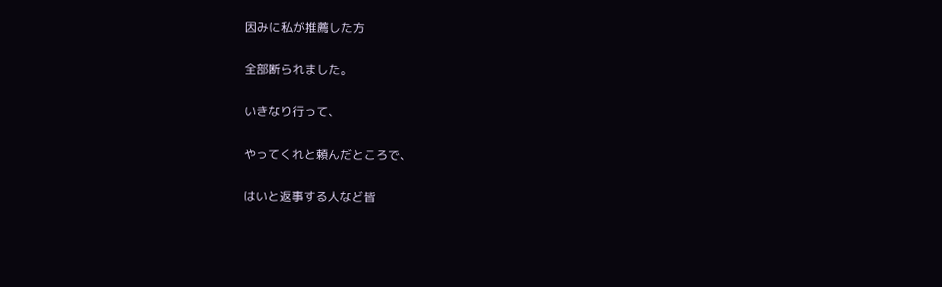因みに私が推薦した方

全部断られました。

いきなり行って、

やってくれと頼んだところで、

はいと返事する人など皆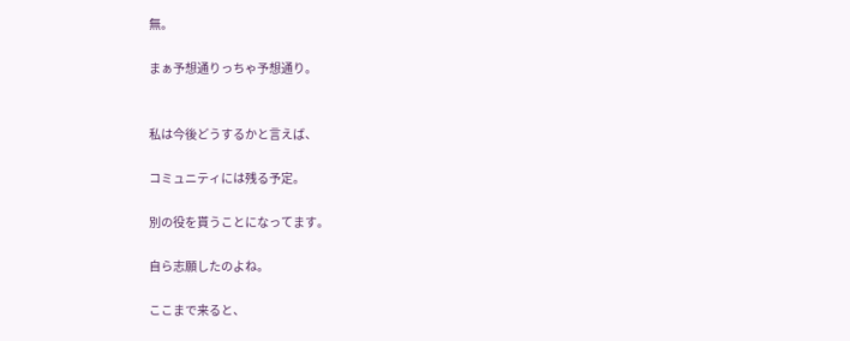無。

まぁ予想通りっちゃ予想通り。


私は今後どうするかと言えば、

コミュニティには残る予定。

別の役を貰うことになってます。

自ら志願したのよね。

ここまで来ると、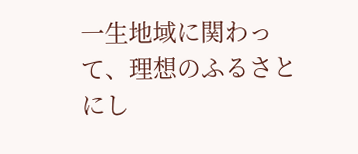一生地域に関わって、理想のふるさとにし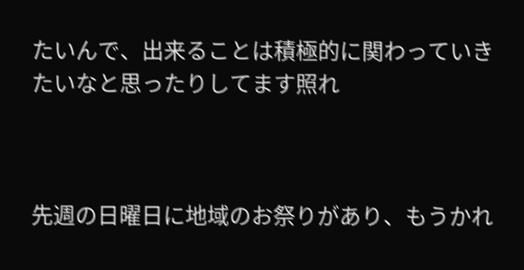たいんで、出来ることは積極的に関わっていきたいなと思ったりしてます照れ



先週の日曜日に地域のお祭りがあり、もうかれ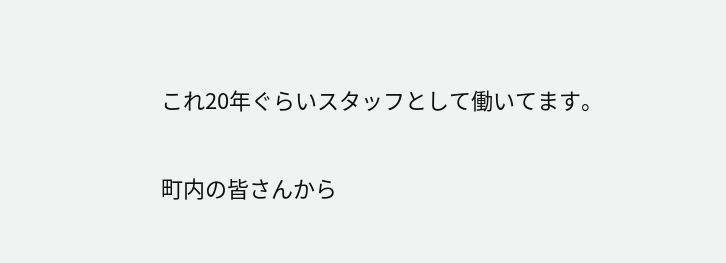これ20年ぐらいスタッフとして働いてます。

町内の皆さんから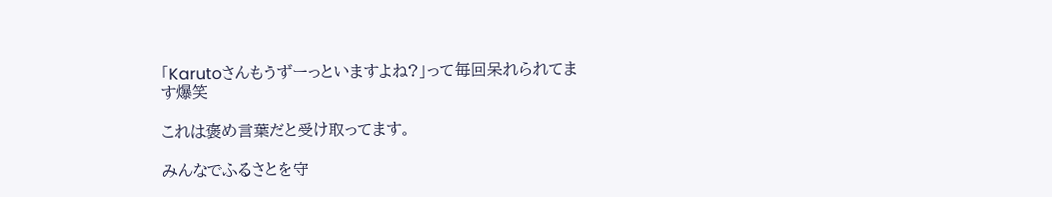「Karutoさんもうずーっといますよね?」って毎回呆れられてます爆笑

これは褒め言葉だと受け取ってます。

みんなでふるさとを守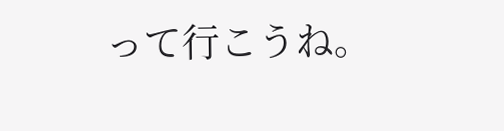って行こうね。